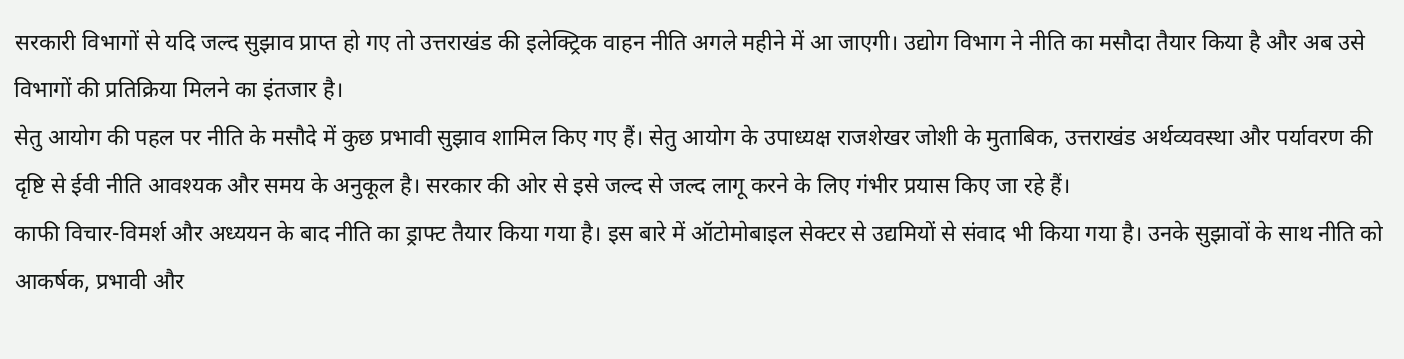सरकारी विभागों से यदि जल्द सुझाव प्राप्त हो गए तो उत्तराखंड की इलेक्ट्रिक वाहन नीति अगले महीने में आ जाएगी। उद्योग विभाग ने नीति का मसौदा तैयार किया है और अब उसे विभागों की प्रतिक्रिया मिलने का इंतजार है।
सेतु आयोग की पहल पर नीति के मसौदे में कुछ प्रभावी सुझाव शामिल किए गए हैं। सेतु आयोग के उपाध्यक्ष राजशेखर जोशी के मुताबिक, उत्तराखंड अर्थव्यवस्था और पर्यावरण की दृष्टि से ईवी नीति आवश्यक और समय के अनुकूल है। सरकार की ओर से इसे जल्द से जल्द लागू करने के लिए गंभीर प्रयास किए जा रहे हैं।
काफी विचार-विमर्श और अध्ययन के बाद नीति का ड्राफ्ट तैयार किया गया है। इस बारे में ऑटोमोबाइल सेक्टर से उद्यमियों से संवाद भी किया गया है। उनके सुझावों के साथ नीति को आकर्षक, प्रभावी और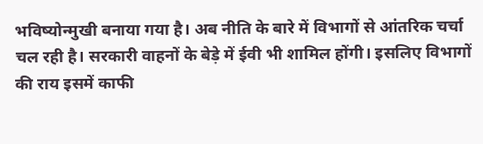भविष्योन्मुखी बनाया गया है। अब नीति के बारे में विभागों से आंतरिक चर्चा चल रही है। सरकारी वाहनों के बेड़े में ईवी भी शामिल होंगी। इसलिए विभागों की राय इसमें काफी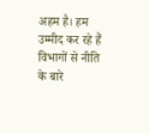अहम है। हम उम्मीद कर रहे हैं विभागों से नीति के बारे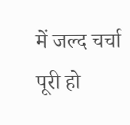में जल्द चर्चा पूरी हो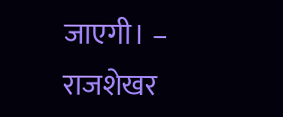जाएगी। – राजशेखर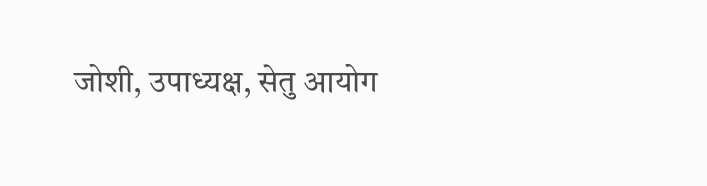जोशी, उपाध्यक्ष, सेतु आयोग